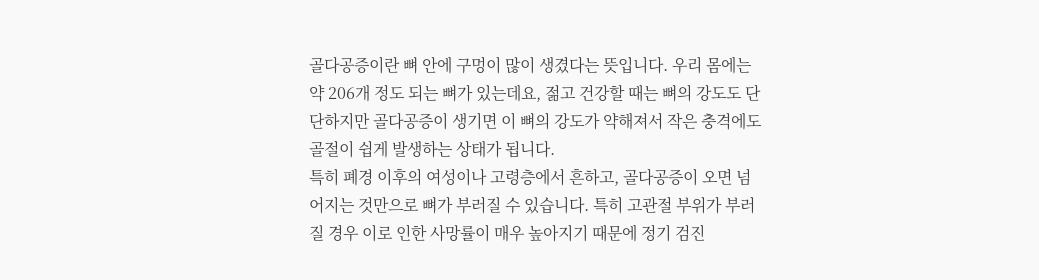골다공증이란 뼈 안에 구멍이 많이 생겼다는 뜻입니다. 우리 몸에는 약 206개 정도 되는 뼈가 있는데요, 젊고 건강할 때는 뼈의 강도도 단단하지만 골다공증이 생기면 이 뼈의 강도가 약해져서 작은 충격에도 골절이 쉽게 발생하는 상태가 됩니다.
특히 폐경 이후의 여성이나 고령층에서 흔하고, 골다공증이 오면 넘어지는 것만으로 뼈가 부러질 수 있습니다. 특히 고관절 부위가 부러질 경우 이로 인한 사망률이 매우 높아지기 때문에 정기 검진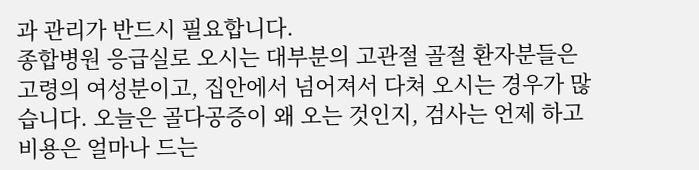과 관리가 반드시 필요합니다.
종합병원 응급실로 오시는 대부분의 고관절 골절 환자분들은 고령의 여성분이고, 집안에서 넘어져서 다쳐 오시는 경우가 많습니다. 오늘은 골다공증이 왜 오는 것인지, 검사는 언제 하고 비용은 얼마나 드는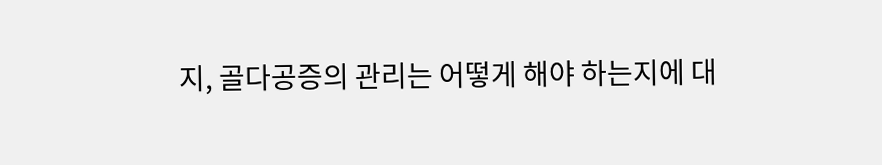지, 골다공증의 관리는 어떻게 해야 하는지에 대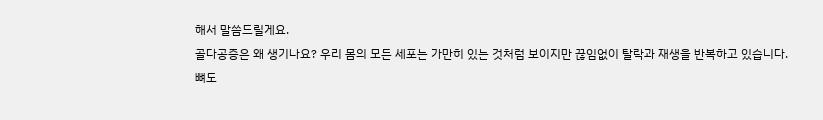해서 말씀드릴게요.
골다공증은 왜 생기나요? 우리 몸의 모든 세포는 가만히 있는 것처럼 보이지만 끊임없이 탈락과 재생을 반복하고 있습니다.
뼈도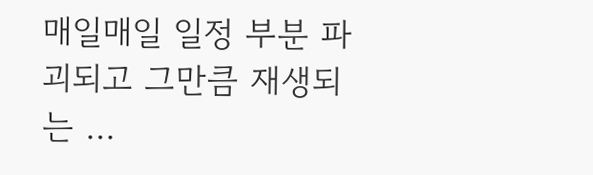매일매일 일정 부분 파괴되고 그만큼 재생되는 ...